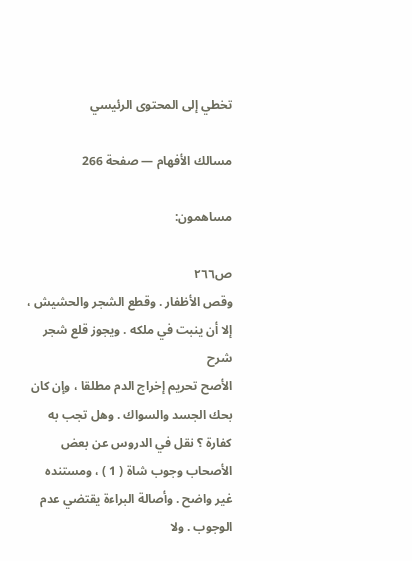تخطي إلى المحتوى الرئيسي

مسالك الأفهام — صفحة 266

مساهمون:

ص٢٦٦
وقص الأظفار . وقطع الشجر والحشيش ، إلا أن ينبت في ملكه . ويجوز قلع شجر
شرح
الأصح تحريم إخراج الدم مطلقا ، وإن كان بحك الجسد والسواك . وهل تجب به كفارة ؟ نقل في الدروس عن بعض الأصحاب وجوب شاة ( 1 ) ، ومستنده غير واضح . وأصالة البراءة يقتضي عدم الوجوب . ولا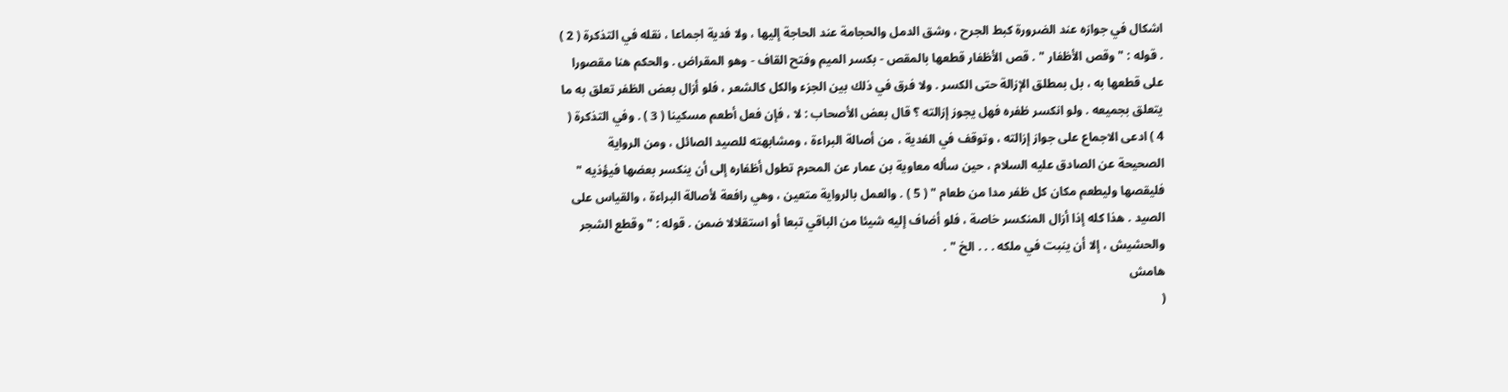اشكال في جوازه عند الضرورة كبط الجرح ، وشق الدمل والحجامة عند الحاجة إليها ، ولا فدية اجماعا ، نقله في التذكرة ( 2 ) . قوله : " وقص الأظفار " . قص الأظفار قطعها بالمقص - بكسر الميم وفتح القاف - وهو المقراض . والحكم هنا مقصورا على قطعها به ، بل بمطلق الإزالة حتى الكسر . ولا فرق في ذلك بين الجزء والكل كالشعر ، فلو أزال بعض الظفر تعلق به ما يتعلق بجميعه . ولو انكسر ظفره فهل يجوز إزالته ؟ قال بعض الأصحاب : لا ، فإن فعل أطعم مسكينا ( 3 ) . وفي التذكرة ( 4 ) ادعى الاجماع على جواز إزالته ، وتوقف في الفدية ، من أصالة البراءة ، ومشابهته للصيد الصائل ، ومن الرواية الصحيحة عن الصادق عليه السلام ، حين سأله معاوية بن عمار عن المحرم تطول أظفاره إلى أن ينكسر بعضها فيؤذيه " فليقصها وليطعم مكان كل ظفر مدا من طعام " ( 5 ) . والعمل بالرواية متعين ، وهي رافعة لأصالة البراءة ، والقياس على الصيد . هذا كله إذا أزال المنكسر خاصة ، فلو أضاف إليه شيئا من الباقي تبعا أو استقلالا ضمن . قوله : " وقطع الشجر والحشيش ، إلا أن ينبت في ملكه . . . الخ " .
هامش
(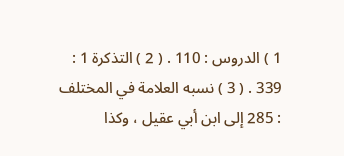1 ) الدروس : 110 . ( 2 ) التذكرة 1 : 339 . ( 3 ) نسبه العلامة في المختلف : 285 إلى ابن أبي عقيل ، وكذا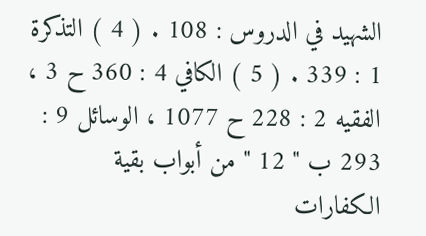الشهيد في الدروس : 108 . ( 4 ) التذكرة 1 : 339 . ( 5 ) الكافي 4 : 360 ح 3 ، الفقيه 2 : 228 ح 1077 ، الوسائل 9 : 293 ب " 12 " من أبواب بقية الكفارات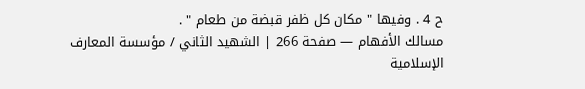ح 4 . وفيها " مكان كل ظفر قبضة من طعام " .
مسالك الأفهام — صفحة 266 | الشهيد الثاني / مؤسسة المعارف الإسلامية